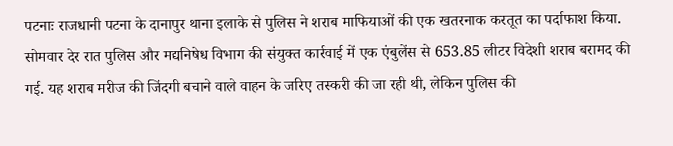पटनाः राजधानी पटना के दानापुर थाना इलाके से पुलिस ने शराब माफियाओं की एक खतरनाक करतूत का पर्दाफाश किया. सोमवार देर रात पुलिस और मद्यनिषेध विभाग की संयुक्त कार्रवाई में एक एंबुलेंस से 653.85 लीटर विदेशी शराब बरामद की गई. यह शराब मरीज की जिंदगी बचाने वाले वाहन के जरिए तस्करी की जा रही थी, लेकिन पुलिस की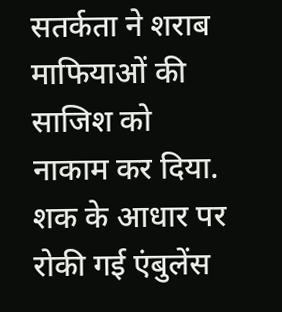सतर्कता ने शराब माफियाओं की साजिश को नाकाम कर दिया.
शक के आधार पर रोकी गई एंबुलेंस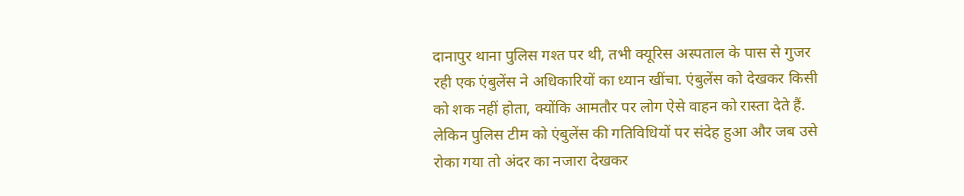दानापुर थाना पुलिस गश्त पर थी, तभी क्यूरिस अस्पताल के पास से गुजर रही एक एंबुलेंस ने अधिकारियों का ध्यान खींचा. एंबुलेंस को देखकर किसी को शक नहीं होता, क्योंकि आमतौर पर लोग ऐसे वाहन को रास्ता देते हैं. लेकिन पुलिस टीम को एंबुलेंस की गतिविधियों पर संदेह हुआ और जब उसे रोका गया तो अंदर का नजारा देखकर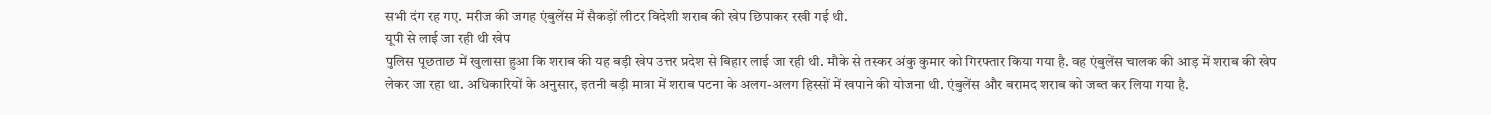सभी दंग रह गए. मरीज की जगह एंबुलेंस में सैकड़ों लीटर विदेशी शराब की खेप छिपाकर रखी गई थी.
यूपी से लाई जा रही थी खेप
पुलिस पूछताछ में खुलासा हुआ कि शराब की यह बड़ी खेप उत्तर प्रदेश से बिहार लाई जा रही थी. मौके से तस्कर अंकु कुमार को गिरफ्तार किया गया है. वह एंबुलेंस चालक की आड़ में शराब की खेप लेकर जा रहा था. अधिकारियों के अनुसार, इतनी बड़ी मात्रा में शराब पटना के अलग-अलग हिस्सों में खपाने की योजना थी. एंबुलेंस और बरामद शराब को जब्त कर लिया गया है.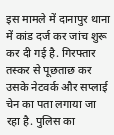इस मामले में दानापुर थाना में कांड दर्ज कर जांच शुरू कर दी गई है. गिरफ्तार तस्कर से पूछताछ कर उसके नेटवर्क और सप्लाई चेन का पता लगाया जा रहा है. पुलिस का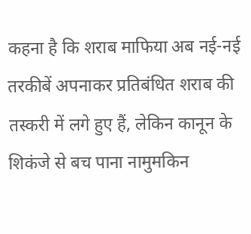कहना है कि शराब माफिया अब नई-नई तरकीबें अपनाकर प्रतिबंधित शराब की तस्करी में लगे हुए हैं, लेकिन कानून के शिकंजे से बच पाना नामुमकिन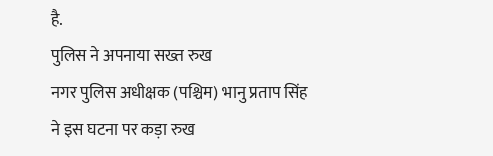है.
पुलिस ने अपनाया सख्त रुख
नगर पुलिस अधीक्षक (पश्चिम) भानु प्रताप सिंह ने इस घटना पर कड़ा रुख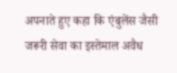अपनाते हुए कहा कि एंबुलेंस जैसी जरूरी सेवा का इस्तेमाल अवैध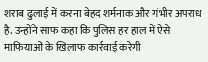शराब ढुलाई में करना बेहद शर्मनाक और गंभीर अपराध है. उन्होंने साफ कहा कि पुलिस हर हाल में ऐसे माफियाओं के खिलाफ कार्रवाई करेगी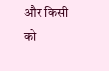और किसी को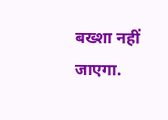बख्शा नहीं जाएगा.